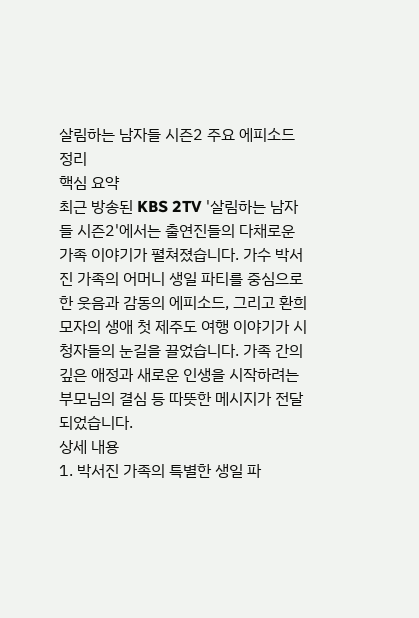살림하는 남자들 시즌2 주요 에피소드 정리
핵심 요약
최근 방송된 KBS 2TV '살림하는 남자들 시즌2'에서는 출연진들의 다채로운 가족 이야기가 펼쳐졌습니다. 가수 박서진 가족의 어머니 생일 파티를 중심으로 한 웃음과 감동의 에피소드, 그리고 환희 모자의 생애 첫 제주도 여행 이야기가 시청자들의 눈길을 끌었습니다. 가족 간의 깊은 애정과 새로운 인생을 시작하려는 부모님의 결심 등 따뜻한 메시지가 전달되었습니다.
상세 내용
1. 박서진 가족의 특별한 생일 파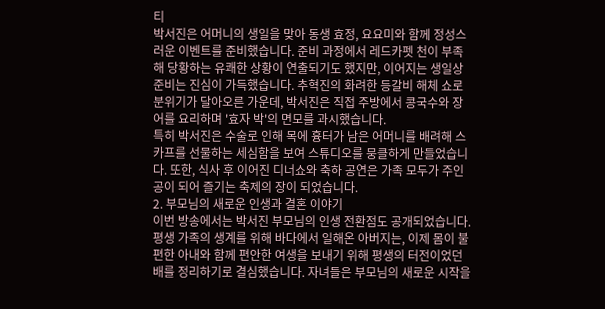티
박서진은 어머니의 생일을 맞아 동생 효정, 요요미와 함께 정성스러운 이벤트를 준비했습니다. 준비 과정에서 레드카펫 천이 부족해 당황하는 유쾌한 상황이 연출되기도 했지만, 이어지는 생일상 준비는 진심이 가득했습니다. 추혁진의 화려한 등갈비 해체 쇼로 분위기가 달아오른 가운데, 박서진은 직접 주방에서 콩국수와 장어를 요리하며 '효자 박'의 면모를 과시했습니다.
특히 박서진은 수술로 인해 목에 흉터가 남은 어머니를 배려해 스카프를 선물하는 세심함을 보여 스튜디오를 뭉클하게 만들었습니다. 또한, 식사 후 이어진 디너쇼와 축하 공연은 가족 모두가 주인공이 되어 즐기는 축제의 장이 되었습니다.
2. 부모님의 새로운 인생과 결혼 이야기
이번 방송에서는 박서진 부모님의 인생 전환점도 공개되었습니다. 평생 가족의 생계를 위해 바다에서 일해온 아버지는, 이제 몸이 불편한 아내와 함께 편안한 여생을 보내기 위해 평생의 터전이었던 배를 정리하기로 결심했습니다. 자녀들은 부모님의 새로운 시작을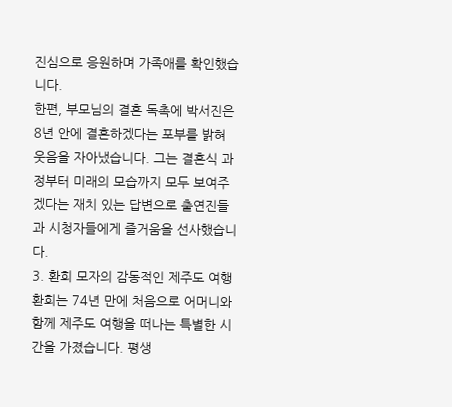진심으로 응원하며 가족애를 확인했습니다.
한편, 부모님의 결혼 독촉에 박서진은 8년 안에 결혼하겠다는 포부를 밝혀 웃음을 자아냈습니다. 그는 결혼식 과정부터 미래의 모습까지 모두 보여주겠다는 재치 있는 답변으로 출연진들과 시청자들에게 즐거움을 선사했습니다.
3. 환희 모자의 감동적인 제주도 여행
환희는 74년 만에 처음으로 어머니와 함께 제주도 여행을 떠나는 특별한 시간을 가졌습니다. 평생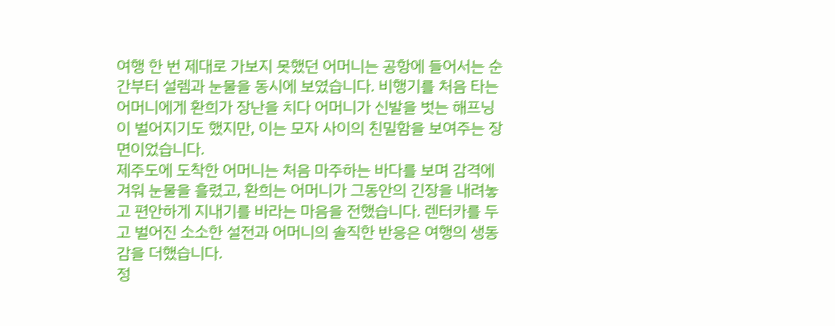여행 한 번 제대로 가보지 못했던 어머니는 공항에 들어서는 순간부터 설렘과 눈물을 동시에 보였습니다. 비행기를 처음 타는 어머니에게 환희가 장난을 치다 어머니가 신발을 벗는 해프닝이 벌어지기도 했지만, 이는 모자 사이의 친밀함을 보여주는 장면이었습니다.
제주도에 도착한 어머니는 처음 마주하는 바다를 보며 감격에 겨워 눈물을 흘렸고, 환희는 어머니가 그동안의 긴장을 내려놓고 편안하게 지내기를 바라는 마음을 전했습니다. 렌터카를 두고 벌어진 소소한 설전과 어머니의 솔직한 반응은 여행의 생동감을 더했습니다.
정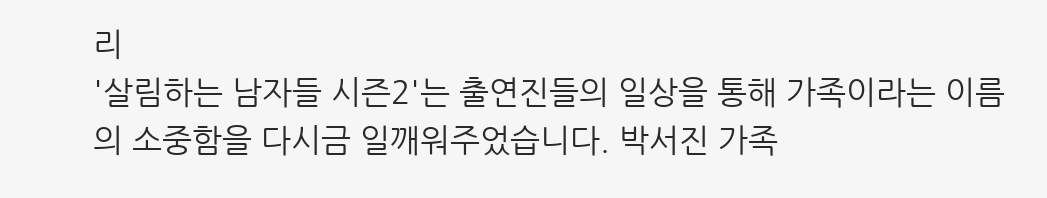리
'살림하는 남자들 시즌2'는 출연진들의 일상을 통해 가족이라는 이름의 소중함을 다시금 일깨워주었습니다. 박서진 가족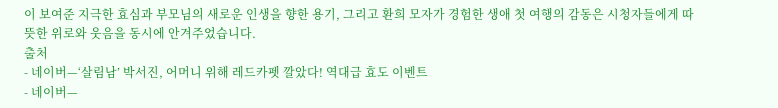이 보여준 지극한 효심과 부모님의 새로운 인생을 향한 용기, 그리고 환희 모자가 경험한 생애 첫 여행의 감동은 시청자들에게 따뜻한 위로와 웃음을 동시에 안겨주었습니다.
출처
- 네이버—‘살림남’ 박서진, 어머니 위해 레드카펫 깔았다! 역대급 효도 이벤트
- 네이버—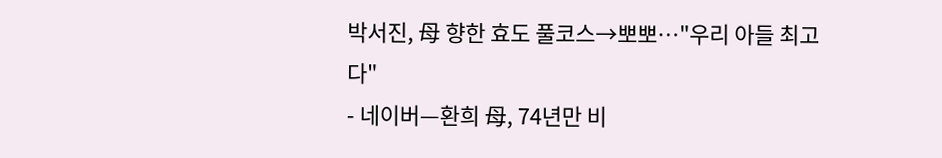박서진, 母 향한 효도 풀코스→뽀뽀…"우리 아들 최고다"
- 네이버—환희 母, 74년만 비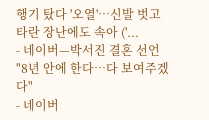행기 탔다 '오열'…신발 벗고 타란 장난에도 속아 ('...
- 네이버—박서진 결혼 선언 "8년 안에 한다…다 보여주겠다"
- 네이버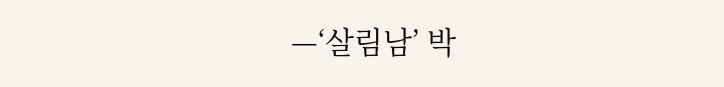—‘살림남’ 박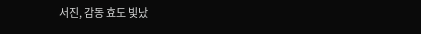서진, 감동 효도 빛났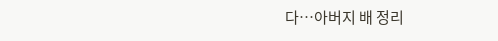다…아버지 배 정리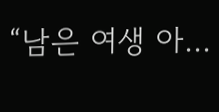“남은 여생 아...